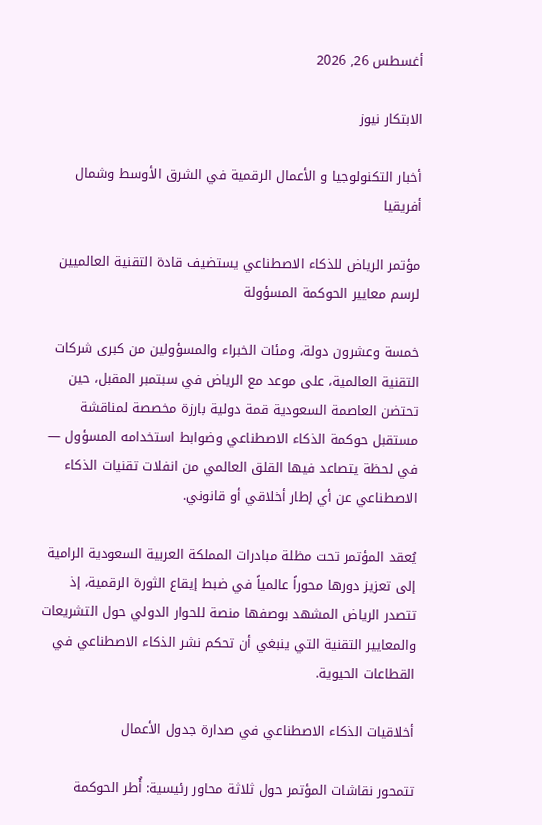أغسطس 26, 2026

الابتكار نيوز

أخبار التكنولوجيا و الأعمال الرقمية في الشرق الأوسط وشمال أفريقيا

مؤتمر الرياض للذكاء الاصطناعي يستضيف قادة التقنية العالميين لرسم معايير الحوكمة المسؤولة

خمسة وعشرون دولة، ومئات الخبراء والمسؤولين من كبرى شركات التقنية العالمية، على موعد مع الرياض في سبتمبر المقبل، حين تحتضن العاصمة السعودية قمة دولية بارزة مخصصة لمناقشة مستقبل حوكمة الذكاء الاصطناعي وضوابط استخدامه المسؤول — في لحظة يتصاعد فيها القلق العالمي من انفلات تقنيات الذكاء الاصطناعي عن أي إطار أخلاقي أو قانوني.

يُعقد المؤتمر تحت مظلة مبادرات المملكة العربية السعودية الرامية إلى تعزيز دورها محوراً عالمياً في ضبط إيقاع الثورة الرقمية، إذ تتصدر الرياض المشهد بوصفها منصة للحوار الدولي حول التشريعات والمعايير التقنية التي ينبغي أن تحكم نشر الذكاء الاصطناعي في القطاعات الحيوية.

أخلاقيات الذكاء الاصطناعي في صدارة جدول الأعمال

تتمحور نقاشات المؤتمر حول ثلاثة محاور رئيسية: أُطر الحوكمة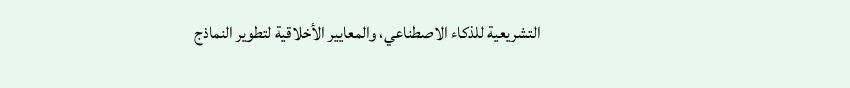التشريعية للذكاء الاصطناعي، والمعايير الأخلاقية لتطوير النماذج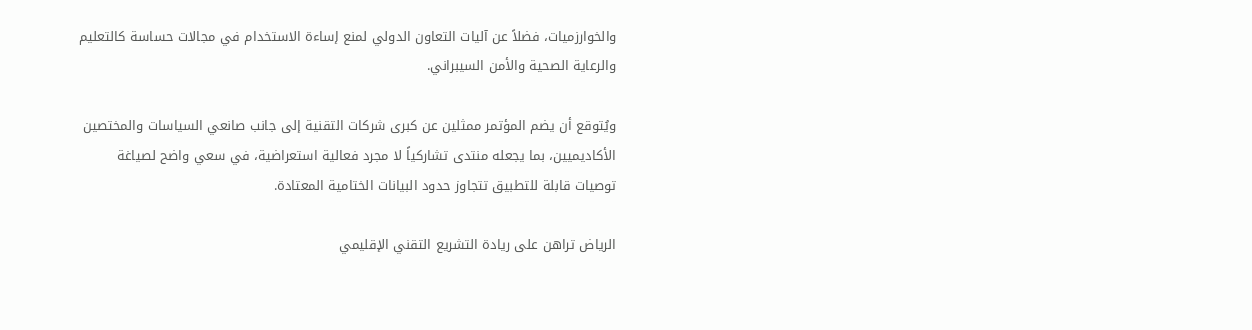والخوارزميات، فضلاً عن آليات التعاون الدولي لمنع إساءة الاستخدام في مجالات حساسة كالتعليم والرعاية الصحية والأمن السيبراني.

ويُتوقع أن يضم المؤتمر ممثلين عن كبرى شركات التقنية إلى جانب صانعي السياسات والمختصين الأكاديميين، بما يجعله منتدى تشاركياً لا مجرد فعالية استعراضية، في سعي واضح لصياغة توصيات قابلة للتطبيق تتجاوز حدود البيانات الختامية المعتادة.

الرياض تراهن على ريادة التشريع التقني الإقليمي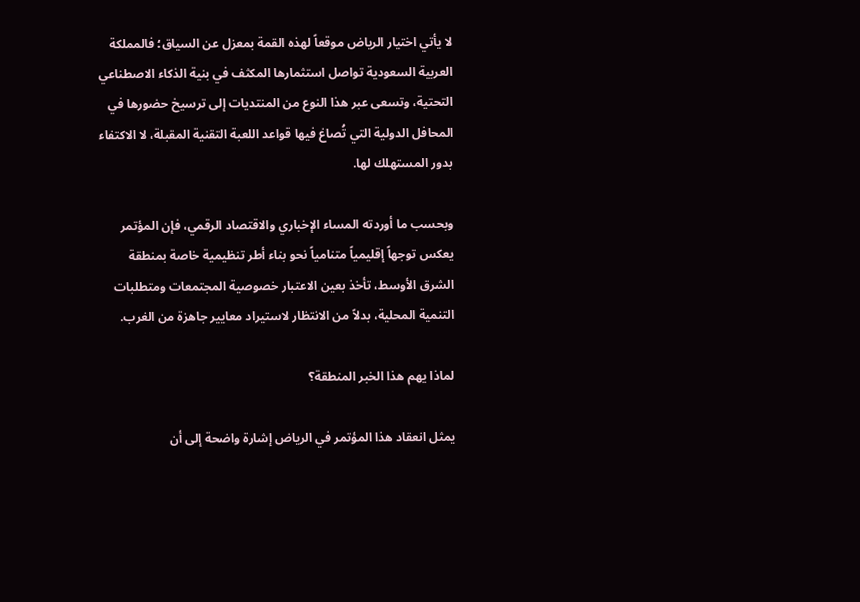لا يأتي اختيار الرياض موقعاً لهذه القمة بمعزل عن السياق؛ فالمملكة العربية السعودية تواصل استثمارها المكثف في بنية الذكاء الاصطناعي التحتية، وتسعى عبر هذا النوع من المنتديات إلى ترسيخ حضورها في المحافل الدولية التي تُصاغ فيها قواعد اللعبة التقنية المقبلة، لا الاكتفاء بدور المستهلك لها.

وبحسب ما أوردته المساء الإخباري والاقتصاد الرقمي، فإن المؤتمر يعكس توجهاً إقليمياً متنامياً نحو بناء أطر تنظيمية خاصة بمنطقة الشرق الأوسط، تأخذ بعين الاعتبار خصوصية المجتمعات ومتطلبات التنمية المحلية، بدلاً من الانتظار لاستيراد معايير جاهزة من الغرب.

لماذا يهم هذا الخبر المنطقة؟

يمثل انعقاد هذا المؤتمر في الرياض إشارة واضحة إلى أن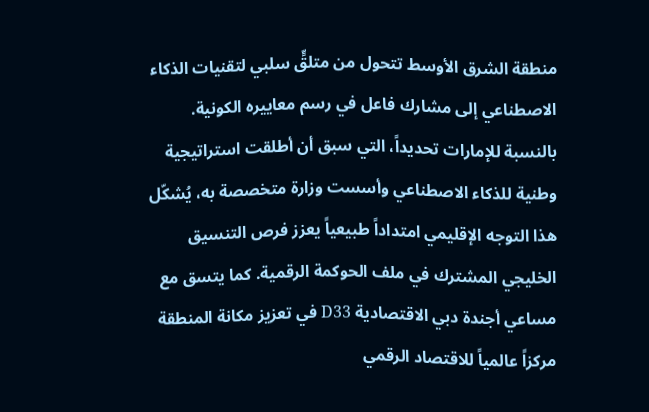منطقة الشرق الأوسط تتحول من متلقٍّ سلبي لتقنيات الذكاء الاصطناعي إلى مشارك فاعل في رسم معاييره الكونية. بالنسبة للإمارات تحديداً، التي سبق أن أطلقت استراتيجية وطنية للذكاء الاصطناعي وأسست وزارة متخصصة به، يُشكّل هذا التوجه الإقليمي امتداداً طبيعياً يعزز فرص التنسيق الخليجي المشترك في ملف الحوكمة الرقمية. كما يتسق مع مساعي أجندة دبي الاقتصادية D33 في تعزيز مكانة المنطقة مركزاً عالمياً للاقتصاد الرقمي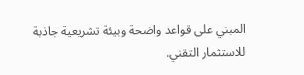المبني على قواعد واضحة وبيئة تشريعية جاذبة للاستثمار التقني.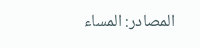المصادر: المساء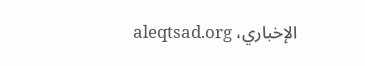الإخباري، aleqtsad.org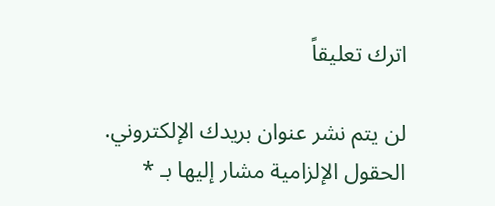اترك تعليقاً

لن يتم نشر عنوان بريدك الإلكتروني. الحقول الإلزامية مشار إليها بـ *